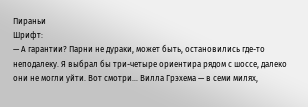Пираньи
Шрифт:
— А гарантии? Парни не дураки, может быть, остановились где-то неподалеку. Я выбрал бы три-четыре ориентира рядом с шоссе, далеко они не могли уйти. Вот смотри… Вилла Грэхема — в семи милях,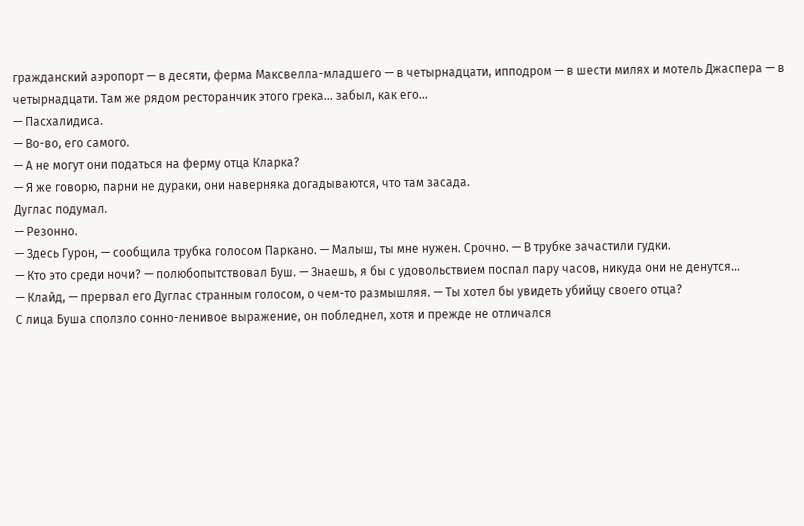гражданский аэропорт — в десяти, ферма Максвелла-младшего — в четырнадцати, ипподром — в шести милях и мотель Джаспера — в четырнадцати. Там же рядом ресторанчик этого грека… забыл, как его…
— Пасхалидиса.
— Во-во, его самого.
— А не могут они податься на ферму отца Кларка?
— Я же говорю, парни не дураки, они наверняка догадываются, что там засада.
Дуглас подумал.
— Резонно.
— Здесь Гурон, — сообщила трубка голосом Паркано. — Малыш, ты мне нужен. Срочно. — В трубке зачастили гудки.
— Кто это среди ночи? — полюбопытствовал Буш. — Знаешь, я бы с удовольствием поспал пару часов, никуда они не денутся…
— Клайд, — прервал его Дуглас странным голосом, о чем-то размышляя. — Ты хотел бы увидеть убийцу своего отца?
С лица Буша сползло сонно-ленивое выражение, он побледнел, хотя и прежде не отличался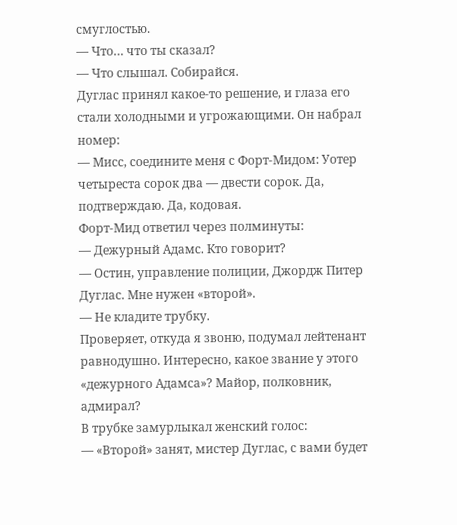смуглостью.
— Что… что ты сказал?
— Что слышал. Собирайся.
Дуглас принял какое-то решение, и глаза его стали холодными и угрожающими. Он набрал номер:
— Мисс, соедините меня с Форт-Мидом: Уотер четыреста сорок два — двести сорок. Да, подтверждаю. Да, кодовая.
Форт-Мид ответил через полминуты:
— Дежурный Адамс. Кто говорит?
— Остин, управление полиции, Джордж Питер Дуглас. Мне нужен «второй».
— Не кладите трубку.
Проверяет, откуда я звоню, подумал лейтенант равнодушно. Интересно, какое звание у этого «дежурного Адамса»? Майор, полковник, адмирал?
В трубке замурлыкал женский голос:
— «Второй» занят, мистер Дуглас, с вами будет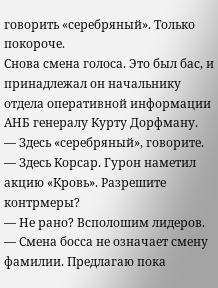говорить «серебряный». Только покороче.
Снова смена голоса. Это был бас, и принадлежал он начальнику отдела оперативной информации АНБ генералу Курту Дорфману.
— Здесь «серебряный», говорите.
— Здесь Корсар. Гурон наметил акцию «Кровь». Разрешите контрмеры?
— Не рано? Всполошим лидеров.
— Смена босса не означает смену фамилии. Предлагаю пока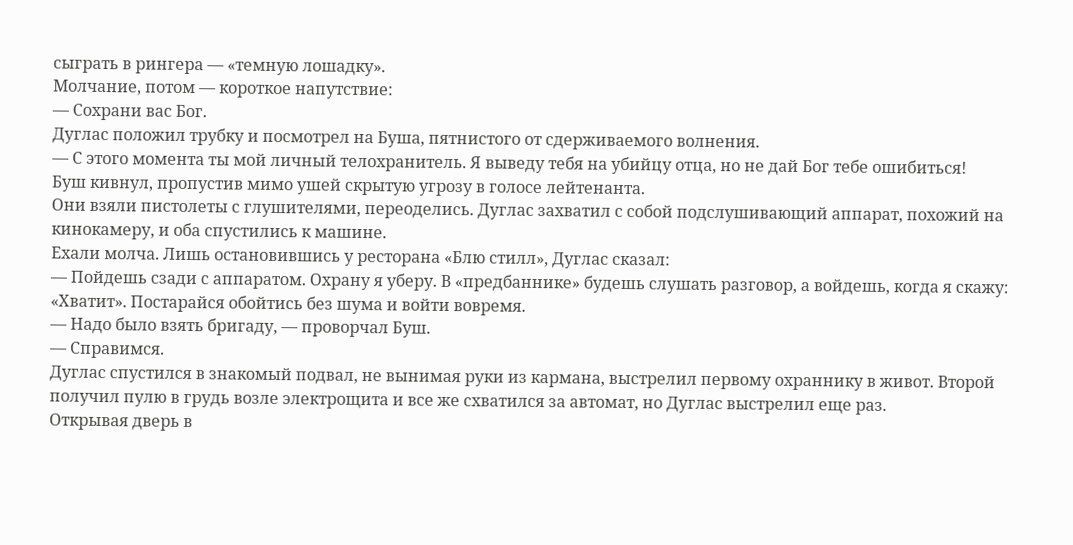сыграть в рингера — «темную лошадку».
Молчание, потом — короткое напутствие:
— Сохрани вас Бог.
Дуглас положил трубку и посмотрел на Буша, пятнистого от сдерживаемого волнения.
— С этого момента ты мой личный телохранитель. Я выведу тебя на убийцу отца, но не дай Бог тебе ошибиться!
Буш кивнул, пропустив мимо ушей скрытую угрозу в голосе лейтенанта.
Они взяли пистолеты с глушителями, переоделись. Дуглас захватил с собой подслушивающий аппарат, похожий на кинокамеру, и оба спустились к машине.
Ехали молча. Лишь остановившись у ресторана «Блю стилл», Дуглас сказал:
— Пойдешь сзади с аппаратом. Охрану я уберу. В «предбаннике» будешь слушать разговор, а войдешь, когда я скажу: «Хватит». Постарайся обойтись без шума и войти вовремя.
— Надо было взять бригаду, — проворчал Буш.
— Справимся.
Дуглас спустился в знакомый подвал, не вынимая руки из кармана, выстрелил первому охраннику в живот. Второй получил пулю в грудь возле электрощита и все же схватился за автомат, но Дуглас выстрелил еще раз.
Открывая дверь в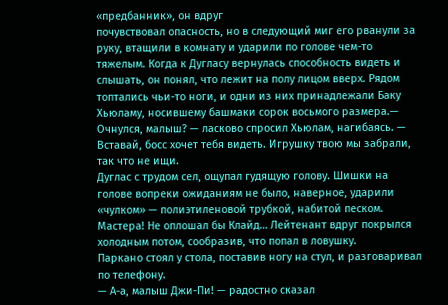«предбанник», он вдруг
почувствовал опасность, но в следующий миг его рванули за руку, втащили в комнату и ударили по голове чем-то тяжелым. Когда к Дугласу вернулась способность видеть и слышать, он понял, что лежит на полу лицом вверх. Рядом топтались чьи-то ноги, и одни из них принадлежали Баку Хьюламу, носившему башмаки сорок восьмого размера.— Очнулся, малыш? — ласково спросил Хьюлам, нагибаясь. — Вставай, босс хочет тебя видеть. Игрушку твою мы забрали, так что не ищи.
Дуглас с трудом сел, ощупал гудящую голову. Шишки на голове вопреки ожиданиям не было, наверное, ударили «чулком» — полиэтиленовой трубкой, набитой песком. Мастера! Не оплошал бы Клайд… Лейтенант вдруг покрылся холодным потом, сообразив, что попал в ловушку.
Паркано стоял у стола, поставив ногу на стул, и разговаривал по телефону.
— А-а, малыш Джи-Пи! — радостно сказал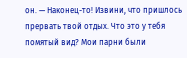он. — Наконец-то! Извини, что пришлось прервать твой отдых. Что это у тебя помятый вид? Мои парни были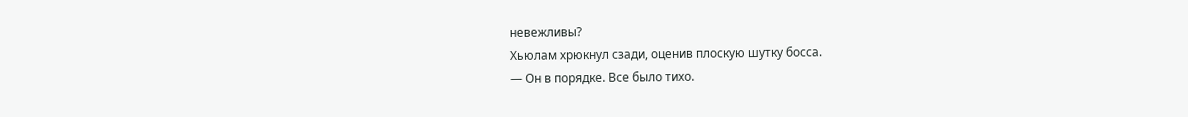невежливы?
Хьюлам хрюкнул сзади, оценив плоскую шутку босса.
— Он в порядке. Все было тихо.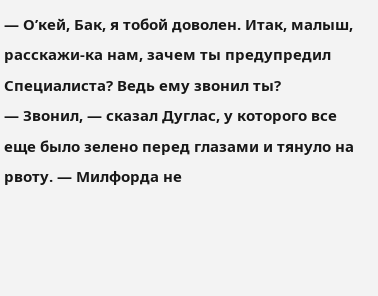— О’кей, Бак, я тобой доволен. Итак, малыш, расскажи-ка нам, зачем ты предупредил Специалиста? Ведь ему звонил ты?
— Звонил, — сказал Дуглас, у которого все еще было зелено перед глазами и тянуло на рвоту. — Милфорда не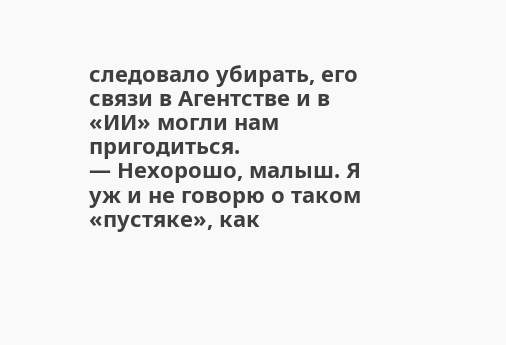следовало убирать, его связи в Агентстве и в «ИИ» могли нам пригодиться.
— Нехорошо, малыш. Я уж и не говорю о таком «пустяке», как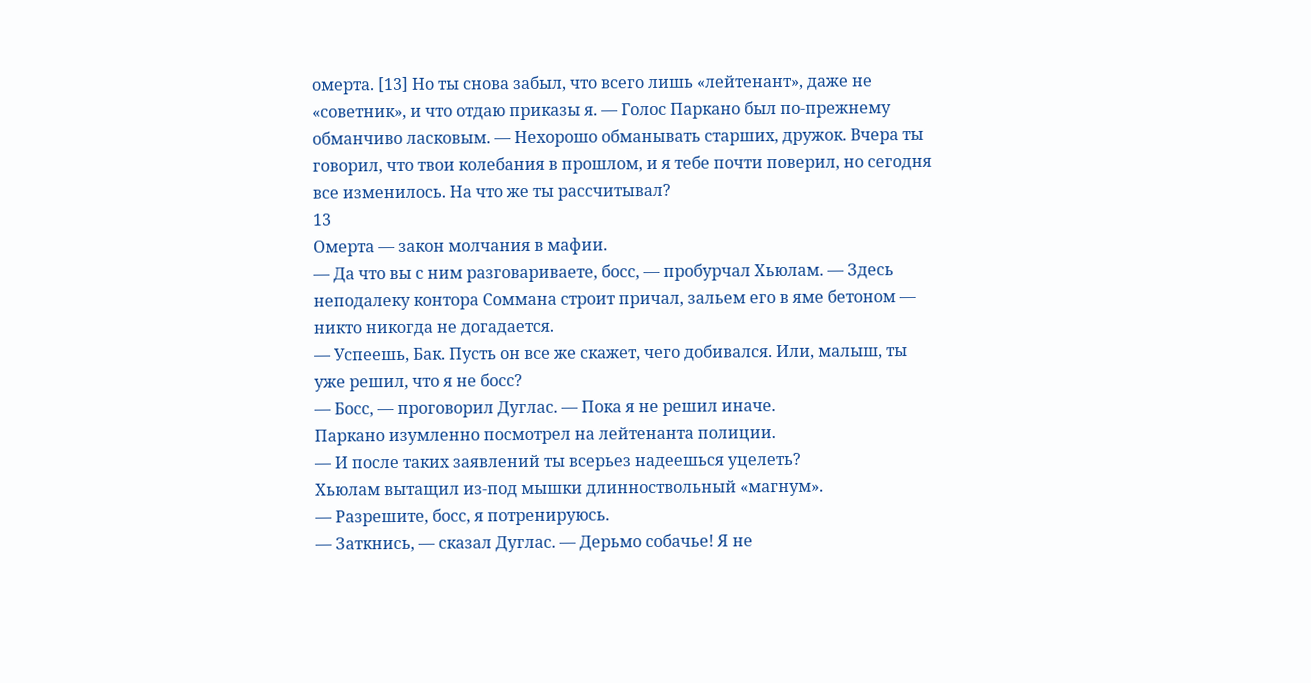омерта. [13] Но ты снова забыл, что всего лишь «лейтенант», даже не «советник», и что отдаю приказы я. — Голос Паркано был по-прежнему обманчиво ласковым. — Нехорошо обманывать старших, дружок. Вчера ты говорил, что твои колебания в прошлом, и я тебе почти поверил, но сегодня все изменилось. На что же ты рассчитывал?
13
Омерта — закон молчания в мафии.
— Да что вы с ним разговариваете, босс, — пробурчал Хьюлам. — Здесь неподалеку контора Соммана строит причал, зальем его в яме бетоном — никто никогда не догадается.
— Успеешь, Бак. Пусть он все же скажет, чего добивался. Или, малыш, ты уже решил, что я не босс?
— Босс, — проговорил Дуглас. — Пока я не решил иначе.
Паркано изумленно посмотрел на лейтенанта полиции.
— И после таких заявлений ты всерьез надеешься уцелеть?
Хьюлам вытащил из-под мышки длинноствольный «магнум».
— Разрешите, босс, я потренируюсь.
— Заткнись, — сказал Дуглас. — Дерьмо собачье! Я не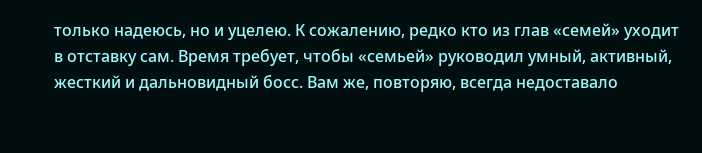только надеюсь, но и уцелею. К сожалению, редко кто из глав «семей» уходит в отставку сам. Время требует, чтобы «семьей» руководил умный, активный, жесткий и дальновидный босс. Вам же, повторяю, всегда недоставало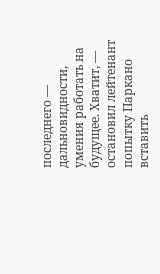последнего — дальновидности, умения работать на будущее. Хватит, — остановил лейтенант попытку Паркано вставить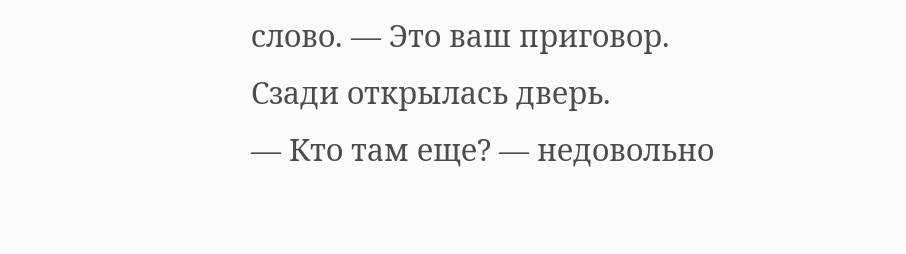слово. — Это ваш приговор.
Сзади открылась дверь.
— Кто там еще? — недовольно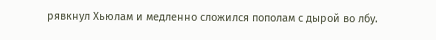рявкнул Хьюлам и медленно сложился пополам с дырой во лбу.